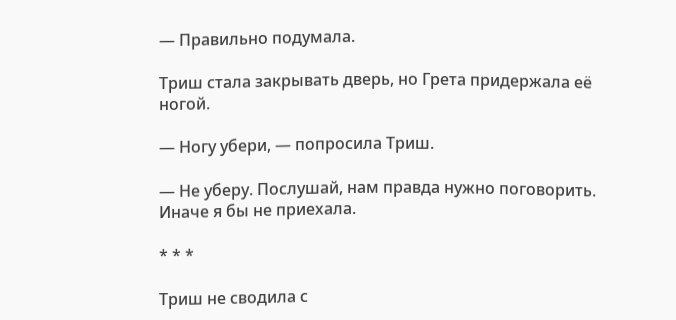— Правильно подумала.

Триш стала закрывать дверь, но Грета придержала её ногой.

— Ногу убери, — попросила Триш.

— Не уберу. Послушай, нам правда нужно поговорить. Иначе я бы не приехала.

* * *

Триш не сводила с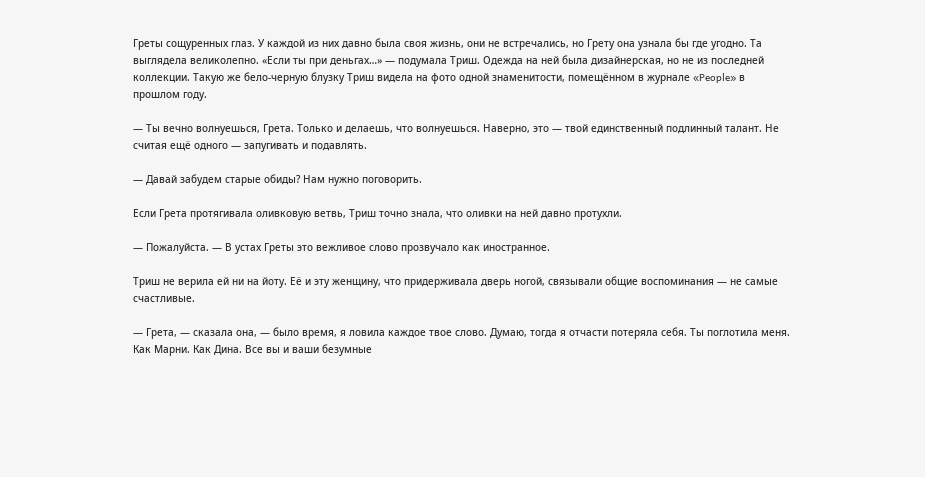Греты сощуренных глаз. У каждой из них давно была своя жизнь, они не встречались, но Грету она узнала бы где угодно. Та выглядела великолепно. «Если ты при деньгах…» — подумала Триш. Одежда на ней была дизайнерская, но не из последней коллекции. Такую же бело-черную блузку Триш видела на фото одной знаменитости, помещённом в журнале «People» в прошлом году.

— Ты вечно волнуешься, Грета. Только и делаешь, что волнуешься. Наверно, это — твой единственный подлинный талант. Не считая ещё одного — запугивать и подавлять.

— Давай забудем старые обиды? Нам нужно поговорить.

Если Грета протягивала оливковую ветвь, Триш точно знала, что оливки на ней давно протухли.

— Пожалуйста. — В устах Греты это вежливое слово прозвучало как иностранное.

Триш не верила ей ни на йоту. Её и эту женщину, что придерживала дверь ногой, связывали общие воспоминания — не самые счастливые.

— Грета, — сказала она, — было время, я ловила каждое твое слово. Думаю, тогда я отчасти потеряла себя. Ты поглотила меня. Как Марни. Как Дина. Все вы и ваши безумные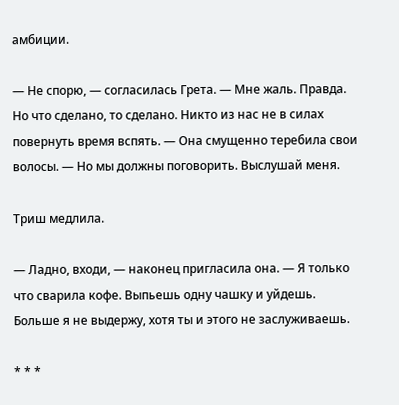амбиции.

— Не спорю, — согласилась Грета. — Мне жаль. Правда. Но что сделано, то сделано. Никто из нас не в силах повернуть время вспять. — Она смущенно теребила свои волосы. — Но мы должны поговорить. Выслушай меня.

Триш медлила.

— Ладно, входи, — наконец пригласила она. — Я только что сварила кофе. Выпьешь одну чашку и уйдешь. Больше я не выдержу, хотя ты и этого не заслуживаешь.

* * *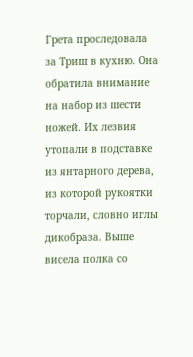Грета проследовала за Триш в кухню. Она обратила внимание на набор из шести ножей. Их лезвия утопали в подставке из янтарного дерева, из которой рукоятки торчали, словно иглы дикобраза. Выше висела полка со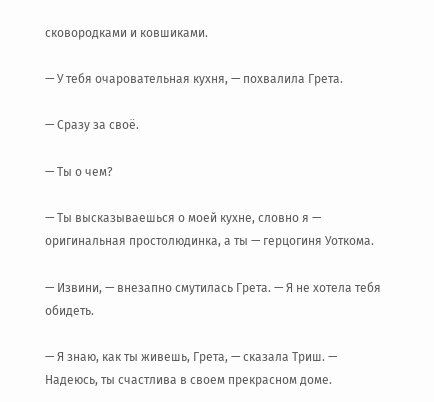сковородками и ковшиками.

— У тебя очаровательная кухня, — похвалила Грета.

— Сразу за своё.

— Ты о чем?

— Ты высказываешься о моей кухне, словно я — оригинальная простолюдинка, а ты — герцогиня Уоткома.

— Извини, — внезапно смутилась Грета. — Я не хотела тебя обидеть.

— Я знаю, как ты живешь, Грета, — сказала Триш. — Надеюсь, ты счастлива в своем прекрасном доме.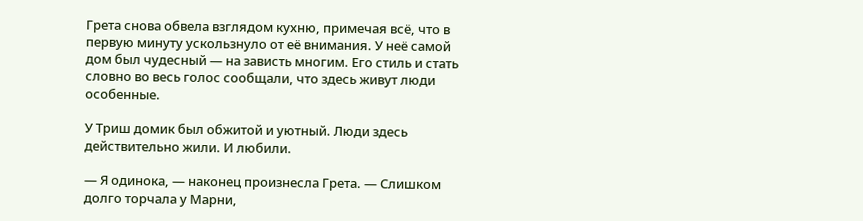Грета снова обвела взглядом кухню, примечая всё, что в первую минуту ускользнуло от её внимания. У неё самой дом был чудесный — на зависть многим. Его стиль и стать словно во весь голос сообщали, что здесь живут люди особенные.

У Триш домик был обжитой и уютный. Люди здесь действительно жили. И любили.

— Я одинока, — наконец произнесла Грета. — Слишком долго торчала у Марни,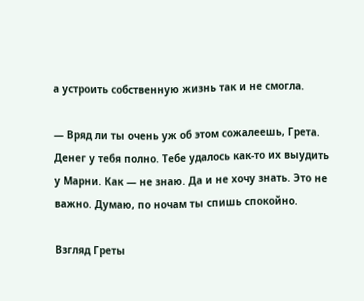а устроить собственную жизнь так и не смогла.

— Вряд ли ты очень уж об этом сожалеешь, Грета. Денег у тебя полно. Тебе удалось как-то их выудить у Марни. Как — не знаю. Да и не хочу знать. Это не важно. Думаю, по ночам ты спишь спокойно.

Взгляд Греты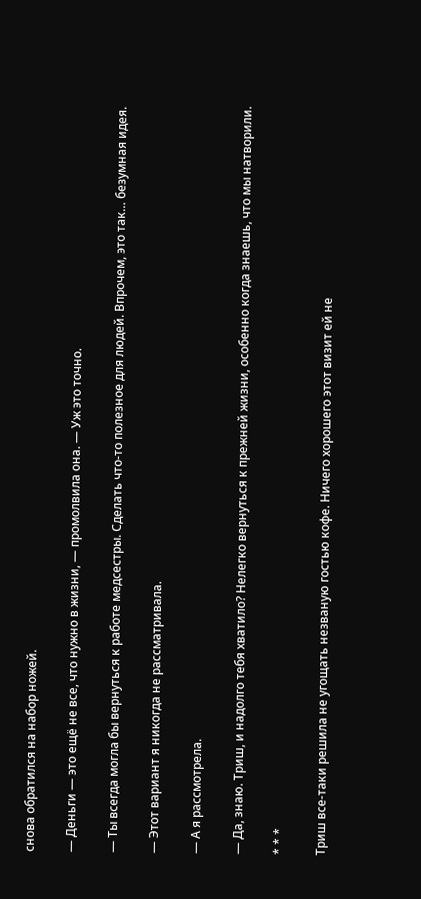снова обратился на набор ножей.

— Деньги — это ещё не все, что нужно в жизни, — промолвила она. — Уж это точно.

— Ты всегда могла бы вернуться к работе медсестры. Сделать что-то полезное для людей. Впрочем, это так… безумная идея.

— Этот вариант я никогда не рассматривала.

— А я рассмотрела.

— Да, знаю. Триш, и надолго тебя хватило? Нелегко вернуться к прежней жизни, особенно когда знаешь, что мы натворили.

* * *

Триш все-таки решила не угощать незваную гостью кофе. Ничего хорошего этот визит ей не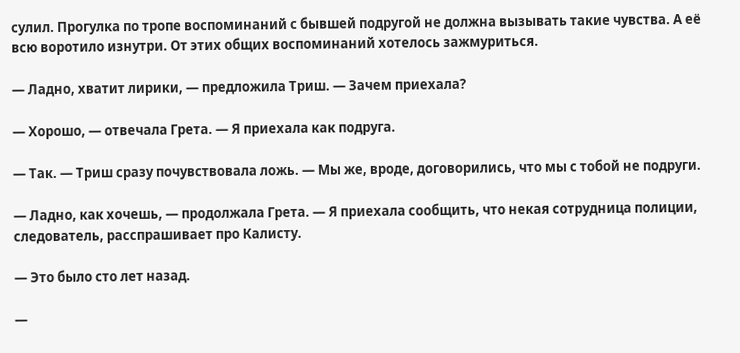сулил. Прогулка по тропе воспоминаний с бывшей подругой не должна вызывать такие чувства. А её всю воротило изнутри. От этих общих воспоминаний хотелось зажмуриться.

— Ладно, хватит лирики, — предложила Триш. — Зачем приехала?

— Хорошо, — отвечала Грета. — Я приехала как подруга.

— Так. — Триш сразу почувствовала ложь. — Мы же, вроде, договорились, что мы с тобой не подруги.

— Ладно, как хочешь, — продолжала Грета. — Я приехала сообщить, что некая сотрудница полиции, следователь, расспрашивает про Калисту.

— Это было сто лет назад.

—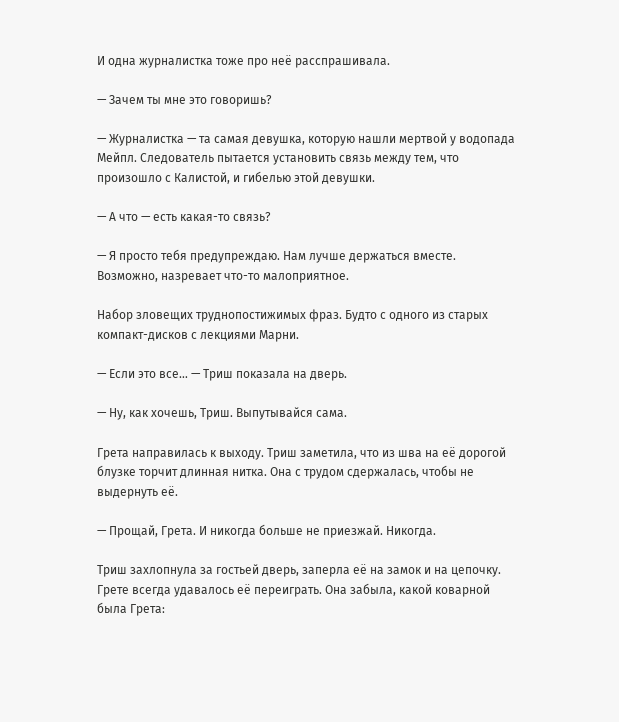И одна журналистка тоже про неё расспрашивала.

— Зачем ты мне это говоришь?

— Журналистка — та самая девушка, которую нашли мертвой у водопада Мейпл. Следователь пытается установить связь между тем, что произошло с Калистой, и гибелью этой девушки.

— А что — есть какая-то связь?

— Я просто тебя предупреждаю. Нам лучше держаться вместе. Возможно, назревает что-то малоприятное.

Набор зловещих труднопостижимых фраз. Будто с одного из старых компакт-дисков с лекциями Марни.

— Если это все… — Триш показала на дверь.

— Ну, как хочешь, Триш. Выпутывайся сама.

Грета направилась к выходу. Триш заметила, что из шва на её дорогой блузке торчит длинная нитка. Она с трудом сдержалась, чтобы не выдернуть её.

— Прощай, Грета. И никогда больше не приезжай. Никогда.

Триш захлопнула за гостьей дверь, заперла её на замок и на цепочку. Грете всегда удавалось её переиграть. Она забыла, какой коварной была Грета: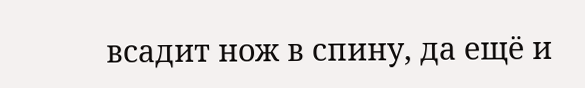всадит нож в спину, да ещё и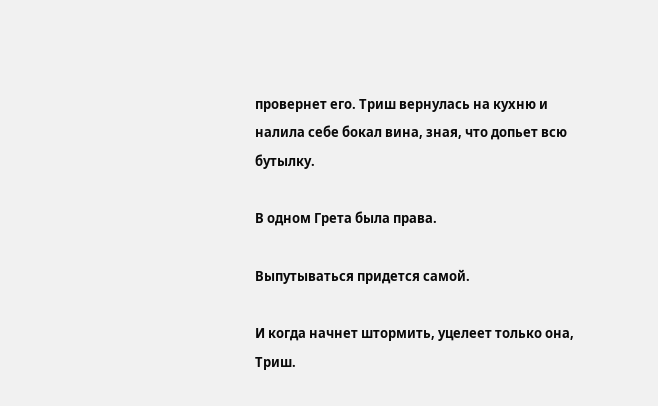провернет его. Триш вернулась на кухню и налила себе бокал вина, зная, что допьет всю бутылку.

В одном Грета была права.

Выпутываться придется самой.

И когда начнет штормить, уцелеет только она, Триш.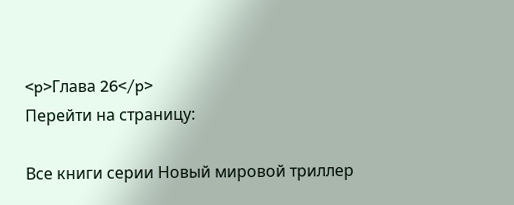<p>Глава 26</p>
Перейти на страницу:

Все книги серии Новый мировой триллер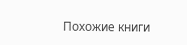Похожие книги